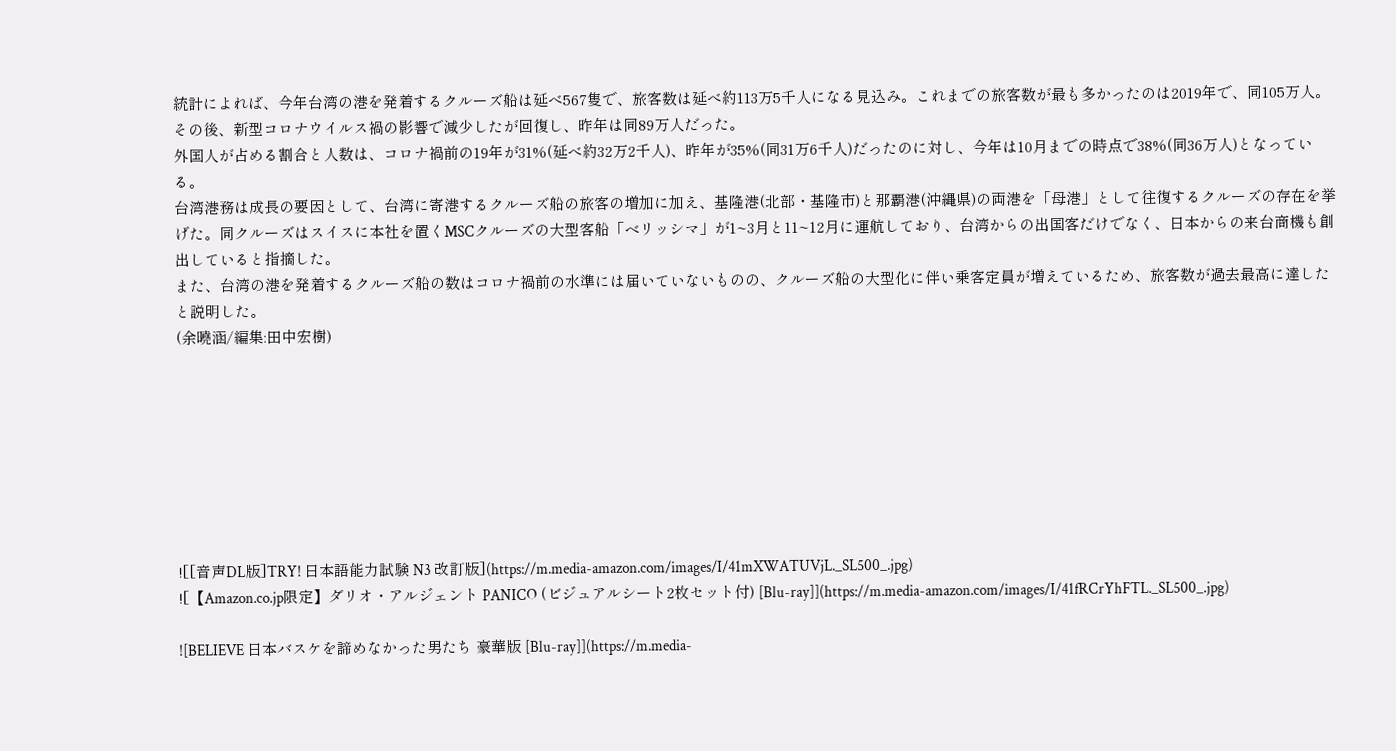統計によれば、今年台湾の港を発着するクルーズ船は延べ567隻で、旅客数は延べ約113万5千人になる見込み。これまでの旅客数が最も多かったのは2019年で、同105万人。その後、新型コロナウイルス禍の影響で減少したが回復し、昨年は同89万人だった。
外国人が占める割合と人数は、コロナ禍前の19年が31%(延べ約32万2千人)、昨年が35%(同31万6千人)だったのに対し、今年は10月までの時点で38%(同36万人)となっている。
台湾港務は成長の要因として、台湾に寄港するクルーズ船の旅客の増加に加え、基隆港(北部・基隆市)と那覇港(沖縄県)の両港を「母港」として往復するクルーズの存在を挙げた。同クルーズはスイスに本社を置くMSCクルーズの大型客船「ベリッシマ」が1~3月と11~12月に運航しており、台湾からの出国客だけでなく、日本からの来台商機も創出していると指摘した。
また、台湾の港を発着するクルーズ船の数はコロナ禍前の水準には届いていないものの、クルーズ船の大型化に伴い乗客定員が増えているため、旅客数が過去最高に達したと説明した。
(余曉涵/編集:田中宏樹)








![[音声DL版]TRY! 日本語能力試験 N3 改訂版](https://m.media-amazon.com/images/I/41mXWATUVjL._SL500_.jpg)
![【Amazon.co.jp限定】ダリオ・アルジェント PANICO (ビジュアルシート2枚セット付) [Blu-ray]](https://m.media-amazon.com/images/I/41fRCrYhFTL._SL500_.jpg)

![BELIEVE 日本バスケを諦めなかった男たち 豪華版 [Blu-ray]](https://m.media-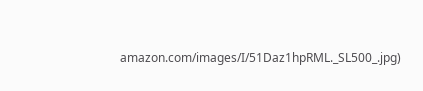amazon.com/images/I/51Daz1hpRML._SL500_.jpg)